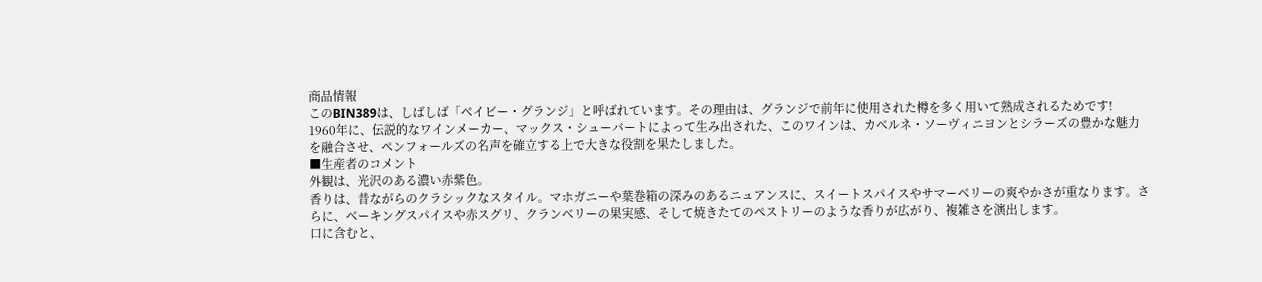商品情報
このBIN389は、しばしば「ベイビー・グランジ」と呼ばれています。その理由は、グランジで前年に使用された樽を多く用いて熟成されるためです!
1960年に、伝説的なワインメーカー、マックス・シューバートによって生み出された、このワインは、カベルネ・ソーヴィニヨンとシラーズの豊かな魅力を融合させ、ペンフォールズの名声を確立する上で大きな役割を果たしました。
■生産者のコメント
外観は、光沢のある濃い赤紫色。
香りは、昔ながらのクラシックなスタイル。マホガニーや葉巻箱の深みのあるニュアンスに、スイートスパイスやサマーベリーの爽やかさが重なります。さらに、ベーキングスパイスや赤スグリ、クランベリーの果実感、そして焼きたてのペストリーのような香りが広がり、複雑さを演出します。
口に含むと、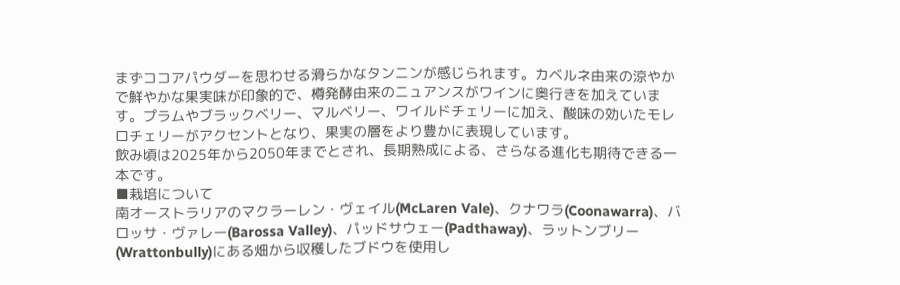まずココアパウダーを思わせる滑らかなタンニンが感じられます。カベルネ由来の涼やかで鮮やかな果実味が印象的で、樽発酵由来のニュアンスがワインに奥行きを加えています。プラムやブラックベリー、マルベリー、ワイルドチェリーに加え、酸味の効いたモレロチェリーがアクセントとなり、果実の層をより豊かに表現しています。
飲み頃は2025年から2050年までとされ、長期熟成による、さらなる進化も期待できる一本です。
■栽培について
南オーストラリアのマクラーレン・ヴェイル(McLaren Vale)、クナワラ(Coonawarra)、バロッサ・ヴァレー(Barossa Valley)、パッドサウェー(Padthaway)、ラットンブリー(Wrattonbully)にある畑から収穫したブドウを使用し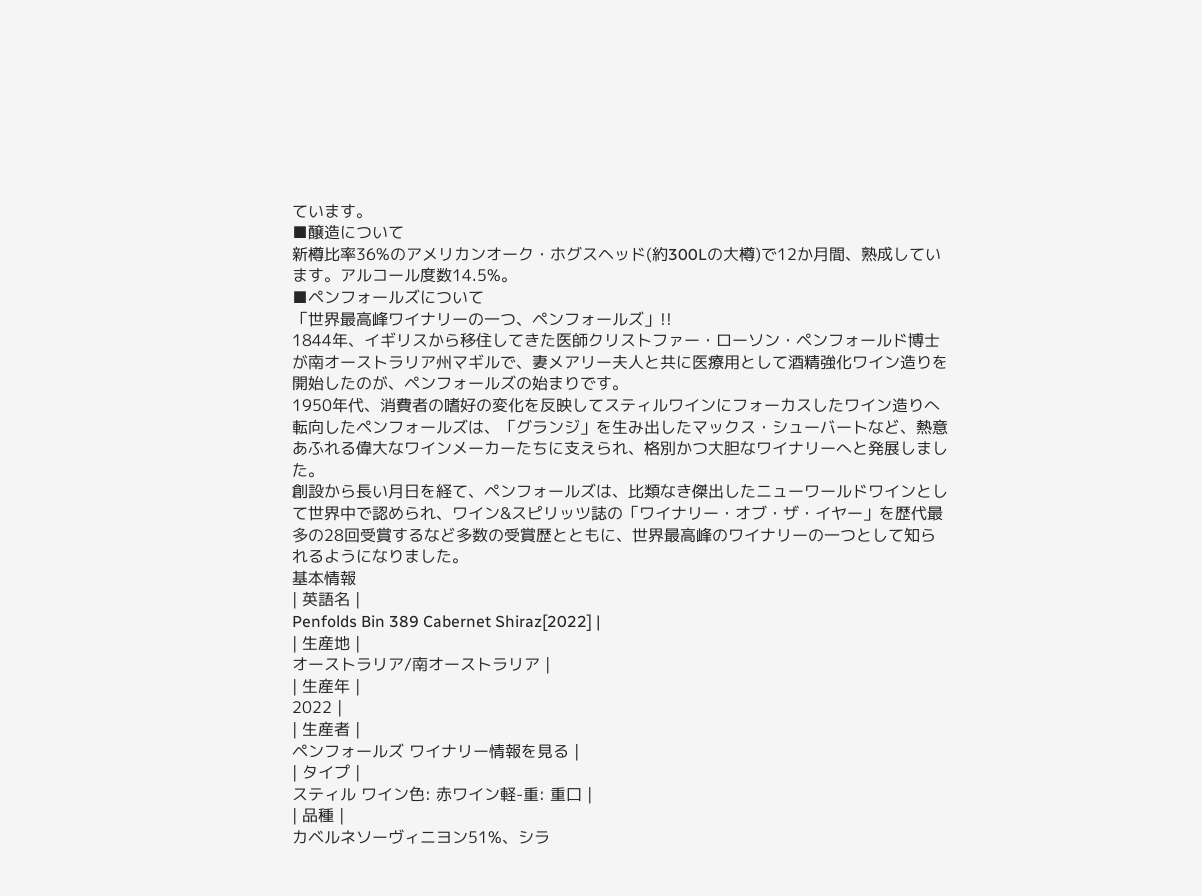ています。
■醸造について
新樽比率36%のアメリカンオーク・ホグスヘッド(約300Lの大樽)で12か月間、熟成しています。アルコール度数14.5%。
■ペンフォールズについて
「世界最高峰ワイナリーの一つ、ペンフォールズ」!!
1844年、イギリスから移住してきた医師クリストファー・ローソン・ペンフォールド博士が南オーストラリア州マギルで、妻メアリー夫人と共に医療用として酒精強化ワイン造りを開始したのが、ペンフォールズの始まりです。
1950年代、消費者の嗜好の変化を反映してスティルワインにフォーカスしたワイン造りへ転向したペンフォールズは、「グランジ」を生み出したマックス・シューバートなど、熱意あふれる偉大なワインメーカーたちに支えられ、格別かつ大胆なワイナリーへと発展しました。
創設から長い月日を経て、ペンフォールズは、比類なき傑出したニューワールドワインとして世界中で認められ、ワイン&スピリッツ誌の「ワイナリー・オブ・ザ・イヤー」を歴代最多の28回受賞するなど多数の受賞歴とともに、世界最高峰のワイナリーの一つとして知られるようになりました。
基本情報
| 英語名 |
Penfolds Bin 389 Cabernet Shiraz[2022] |
| 生産地 |
オーストラリア/南オーストラリア |
| 生産年 |
2022 |
| 生産者 |
ペンフォールズ ワイナリー情報を見る |
| タイプ |
スティル ワイン色: 赤ワイン軽-重: 重口 |
| 品種 |
カベルネソーヴィニヨン51%、シラ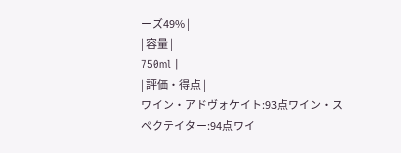ーズ49% |
| 容量 |
750ml |
| 評価・得点 |
ワイン・アドヴォケイト:93点ワイン・スペクテイター:94点ワイ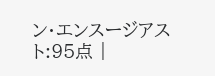ン・エンスージアスト:95点 |